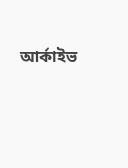আর্কাইভ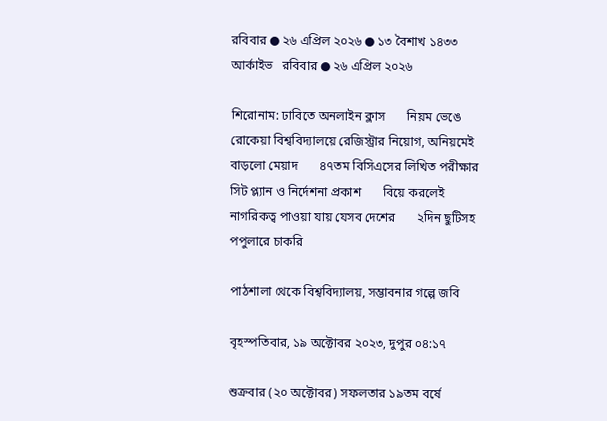রবিবার ● ২৬ এপ্রিল ২০২৬ ● ১৩ বৈশাখ ১৪৩৩
আর্কাইভ   রবিবার ● ২৬ এপ্রিল ২০২৬

শিরোনাম: ঢাবিতে অনলাইন ক্লাস       নিয়ম ভেঙে রোকেয়া বিশ্ববিদ্যালয়ে রেজিস্ট্রার নিয়োগ, অনিয়মেই বাড়লো মেয়াদ       ৪৭তম বিসিএসের লিখিত পরীক্ষার সিট প্ল্যান ও নির্দেশনা প্রকাশ       বিয়ে করলেই নাগরিকত্ব পাওয়া যায় যেসব দেশের       ২দিন ছুটিসহ পপুলারে চাকরি

পাঠশালা থেকে বিশ্ববিদ্যালয়, সম্ভাবনার গল্পে জবি

বৃহস্পতিবার, ১৯ অক্টোবর ২০২৩, দুপুর ০৪:১৭

শুক্রবার (২০ অক্টোবর) সফলতার ১৯তম বর্ষে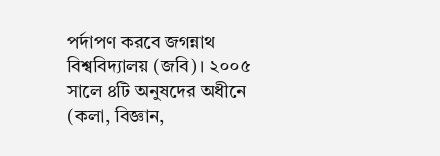পর্দাপণ করবে জগন্নাথ বিশ্ববিদ্যালয় (জবি)। ২০০৫ সালে ৪টি অনুষদের অধীনে (কলা, বিজ্ঞান,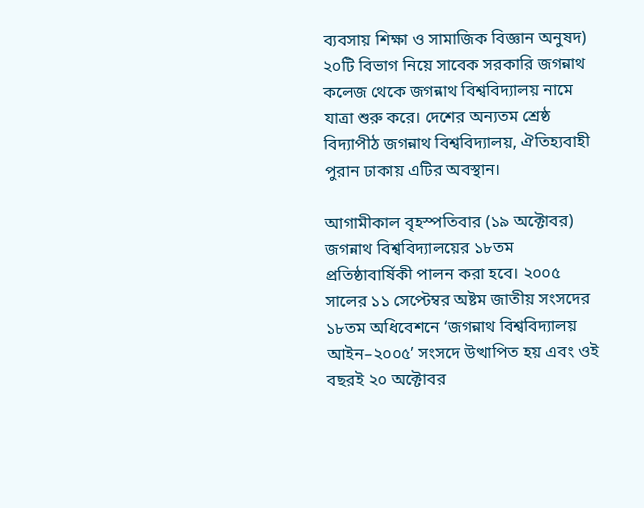ব্যবসায় শিক্ষা ও সামাজিক বিজ্ঞান অনুষদ) ২০টি বিভাগ নিয়ে সাবেক সরকারি জগন্নাথ কলেজ থেকে জগন্নাথ বিশ্ববিদ্যালয় নামে যাত্রা শুরু করে। দেশের অন্যতম শ্রেষ্ঠ বিদ্যাপীঠ জগন্নাথ বিশ্ববিদ্যালয়, ঐতিহ্যবাহী পুরান ঢাকায় এটির অবস্থান।

আগামীকাল বৃহস্পতিবার (১৯ অক্টোবর) জগন্নাথ বিশ্ববিদ্যালয়ের ১৮তম প্রতিষ্ঠাবার্ষিকী পালন করা হবে। ২০০৫ সালের ১১ সেপ্টেম্বর অষ্টম জাতীয় সংসদের ১৮তম অধিবেশনে ‘জগন্নাথ বিশ্ববিদ্যালয় আইন–২০০৫’ সংসদে উত্থাপিত হয় এবং ওই বছরই ২০ অক্টোবর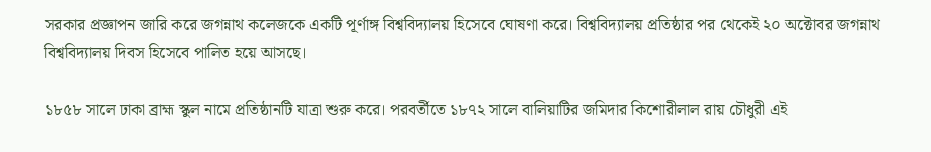সরকার প্রজ্ঞাপন জারি করে জগন্নাথ কলেজকে একটি পূর্ণাঙ্গ বিশ্ববিদ্যালয় হিসেবে ঘোষণা করে। বিশ্ববিদ্যালয় প্রতিষ্ঠার পর থেকেই ২০ অক্টোবর জগন্নাথ বিশ্ববিদ্যালয় দিবস হিসেবে পালিত হয়ে আসছে।

১৮৫৮ সালে ঢাকা ব্রাহ্ম স্কুল নামে প্রতিষ্ঠানটি যাত্রা শুরু করে। পরবর্তীতে ১৮৭২ সালে বালিয়াটির জমিদার কিশোরীলাল রায় চৌধুরী এই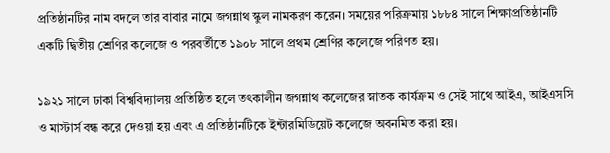প্রতিষ্ঠানটির নাম বদলে তার বাবার নামে জগন্নাথ স্কুল নামকরণ করেন। সময়ের পরিক্রমায় ১৮৮৪ সালে শিক্ষাপ্রতিষ্ঠানটি একটি দ্বিতীয় শ্রেণির কলেজে ও পরবর্তীতে ১৯০৮ সালে প্রথম শ্রেণির কলেজে পরিণত হয়।

১৯২১ সালে ঢাকা বিশ্ববিদ্যালয় প্রতিষ্ঠিত হলে তৎকালীন জগন্নাথ কলেজের স্নাতক কার্যক্রম ও সেই সাথে আইএ, আইএসসি ও মাস্টার্স বন্ধ করে দেওয়া হয় এবং এ প্রতিষ্ঠানটিকে ইন্টারমিডিয়েট কলেজে অবনমিত করা হয়।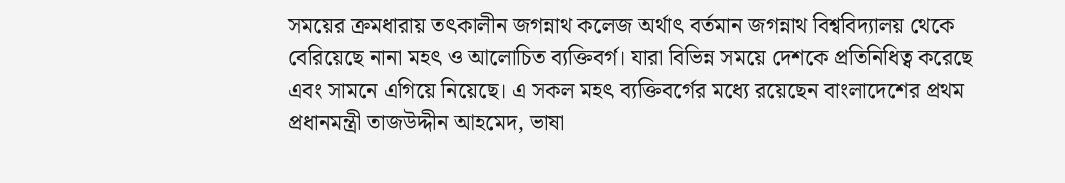সময়ের ক্রমধারায় তৎকালীন জগন্নাথ কলেজ অর্থাৎ বর্তমান জগন্নাথ বিশ্ববিদ্যালয় থেকে বেরিয়েছে নানা মহৎ ও আলোচিত ব্যক্তিবর্গ। যারা বিভিন্ন সময়ে দেশকে প্রতিনিধিত্ব করেছে এবং সামনে এগিয়ে নিয়েছে। এ সকল মহৎ ব্যক্তিবর্গের মধ্যে রয়েছেন বাংলাদেশের প্রথম প্রধানমন্ত্রী তাজউদ্দীন আহমেদ, ভাষা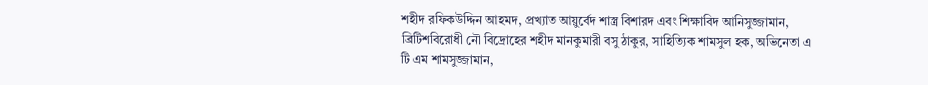শহীদ রফিকউদ্দিন আহমদ, প্রখ্যাত আয়ুর্বেদ শাস্ত্র বিশারদ এবং শিক্ষাবিদ আনিসুজ্জামান, ব্রিটিশবিরোধী নৌ বিদ্রোহের শহীদ মানকুমারী বসু ঠাকুর, সাহিত্যিক শামসুল হক, অভিনেতা এ টি এম শামসুজ্জামান,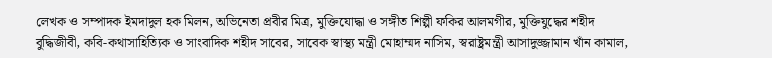লেখক ও সম্পাদক ইমদাদুল হক মিলন, অভিনেতা প্রবীর মিত্র, মুক্তিযোদ্ধা ও সঙ্গীত শিল্পী ফকির আলমগীর, মুক্তিযুদ্ধের শহীদ বুদ্ধিজীবী, কবি-কথাসাহিত্যিক ও সাংবাদিক শহীদ সাবের, সাবেক স্বাস্থ্য মন্ত্রী মোহাম্মদ নাসিম, স্বরাষ্ট্রমন্ত্রী আসাদুজ্জামান খাঁন কামাল,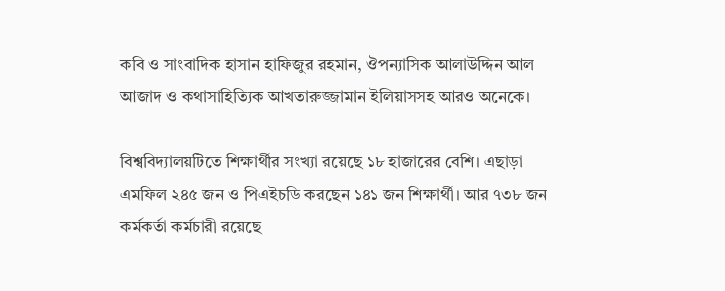কবি ও সাংবাদিক হাসান হাফিজুর রহমান, ঔপন্যাসিক আলাউদ্দিন আল আজাদ ও কথাসাহিত্যিক আখতারুজ্জামান ইলিয়াসসহ আরও অনেকে।

বিশ্ববিদ্যালয়টিতে শিক্ষার্থীর সংখ্যা রয়েছে ১৮ হাজারের বেশি। এছাড়া এমফিল ২৪৫ জন ও পিএইচডি করছেন ১৪১ জন শিক্ষার্থী। আর ৭৩৮ জন কর্মকর্তা কর্মচারী রয়েছে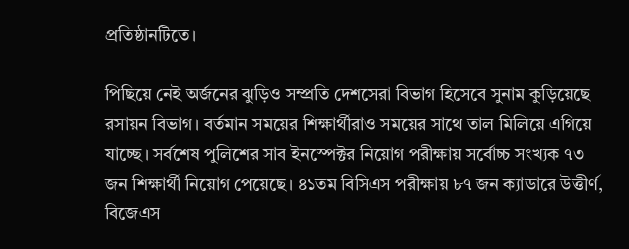প্রতিষ্ঠানটিতে।

পিছিয়ে নেই অর্জনের ঝুড়িও সম্প্রতি দেশসেরা বিভাগ হিসেবে সুনাম কুড়িয়েছে রসায়ন বিভাগ। বর্তমান সময়ের শিক্ষার্থীরাও সময়ের সাথে তাল মিলিয়ে এগিয়ে যাচ্ছে। সর্বশেষ পুলিশের সাব ইনস্পেক্টর নিয়োগ পরীক্ষায় সর্বোচ্চ সংখ্যক ৭৩ জন শিক্ষার্থী নিয়োগ পেয়েছে। ৪১তম বিসিএস পরীক্ষায় ৮৭ জন ক্যাডারে উত্তীর্ণ, বিজেএস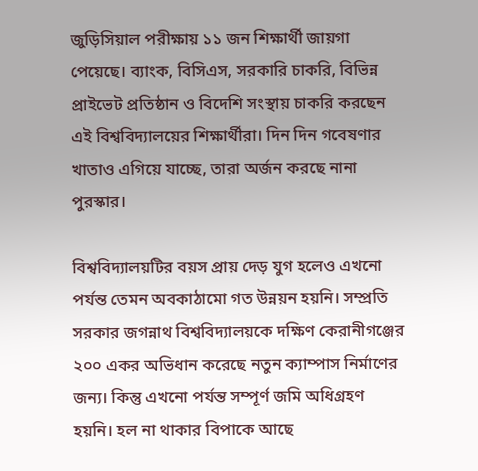জুড়িসিয়াল পরীক্ষায় ১১ জন শিক্ষার্থী জায়গা পেয়েছে। ব্যাংক, বিসিএস, সরকারি চাকরি, বিভিন্ন প্রাইভেট প্রতিষ্ঠান ও বিদেশি সংস্থায় চাকরি করছেন এই বিশ্ববিদ্যালয়ের শিক্ষার্থীরা। দিন দিন গবেষণার খাতাও এগিয়ে যাচ্ছে, তারা অর্জন করছে নানা পুরস্কার।

বিশ্ববিদ্যালয়টির বয়স প্রায় দেড় যুগ হলেও এখনো পর্যন্ত তেমন অবকাঠামো গত উন্নয়ন হয়নি। সম্প্রতি সরকার জগন্নাথ বিশ্ববিদ্যালয়কে দক্ষিণ কেরানীগঞ্জের ২০০ একর অভিধান করেছে নতুন ক্যাম্পাস নির্মাণের জন্য। কিন্তু এখনো পর্যন্ত সম্পূর্ণ জমি অধিগ্রহণ হয়নি। হল না থাকার বিপাকে আছে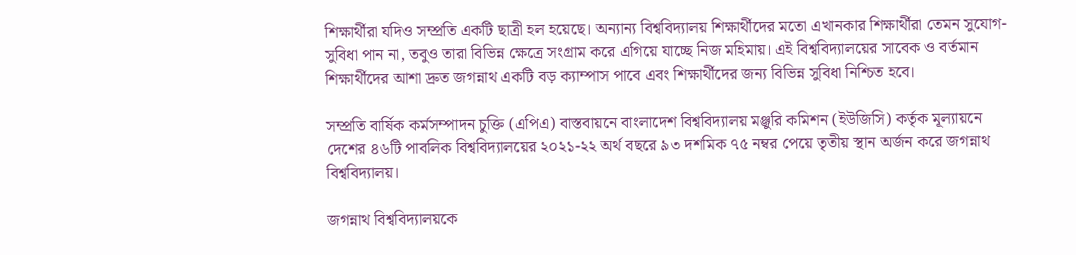শিক্ষার্থীরা যদিও সম্প্রতি একটি ছাত্রী হল হয়েছে। অন্যান্য বিশ্ববিদ্যালয় শিক্ষার্থীদের মতো এখানকার শিক্ষার্থীরা তেমন সুযোগ-সুবিধা পান না, তবুও তারা বিভিন্ন ক্ষেত্রে সংগ্রাম করে এগিয়ে যাচ্ছে নিজ মহিমায়। এই বিশ্ববিদ্যালয়ের সাবেক ও বর্তমান শিক্ষার্থীদের আশা দ্রুত জগন্নাথ একটি বড় ক্যাম্পাস পাবে এবং শিক্ষার্থীদের জন্য বিভিন্ন সুবিধা নিশ্চিত হবে।

সম্প্রতি বার্ষিক কর্মসম্পাদন চুক্তি (এপিএ) বাস্তবায়নে বাংলাদেশ বিশ্ববিদ্যালয় মঞ্জুরি কমিশন (ইউজিসি) কর্তৃক মূল্যায়নে দেশের ৪৬টি পাবলিক বিশ্ববিদ্যালয়ের ২০২১-২২ অর্থ বছরে ৯৩ দশমিক ৭৫ নম্বর পেয়ে তৃতীয় স্থান অর্জন করে জগন্নাথ বিশ্ববিদ্যালয়।

জগন্নাথ বিশ্ববিদ্যালয়কে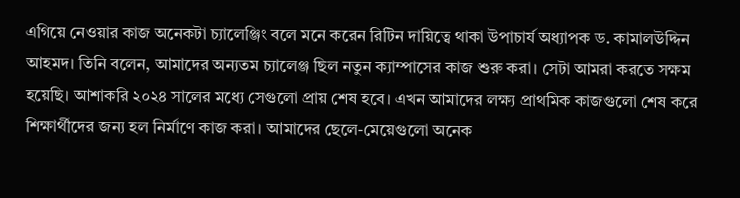এগিয়ে নেওয়ার কাজ অনেকটা চ্যালেঞ্জিং বলে মনে করেন রিটিন দায়িত্বে থাকা উপাচার্য অধ্যাপক ড. কামালউদ্দিন আহমদ। তিনি বলেন, আমাদের অন্যতম চ্যালেঞ্জ ছিল নতুন ক্যাম্পাসের কাজ শুরু করা। সেটা আমরা করতে সক্ষম হয়েছি। আশাকরি ২০২৪ সালের মধ্যে সেগুলো প্রায় শেষ হবে। এখন আমাদের লক্ষ্য প্রাথমিক কাজগুলো শেষ করে শিক্ষার্থীদের জন্য হল নির্মাণে কাজ করা। আমাদের ছেলে-মেয়েগুলো অনেক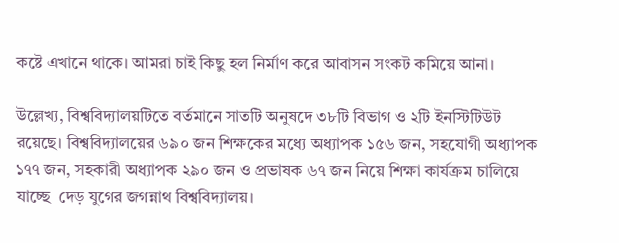কষ্টে এখানে থাকে। আমরা চাই কিছু হল নির্মাণ করে আবাসন সংকট কমিয়ে আনা।

উল্লেখ্য, বিশ্ববিদ্যালয়টিতে বর্তমানে সাতটি অনুষদে ৩৮টি বিভাগ ও ২টি ইনস্টিটিউট রয়েছে। বিশ্ববিদ্যালয়ের ৬৯০ জন শিক্ষকের মধ্যে অধ্যাপক ১৫৬ জন, সহযোগী অধ্যাপক ১৭৭ জন, সহকারী অধ্যাপক ২৯০ জন ও প্রভাষক ৬৭ জন নিয়ে শিক্ষা কার্যক্রম চালিয়ে যাচ্ছে  দেড় যুগের জগন্নাথ বিশ্ববিদ্যালয়।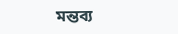মন্তব্য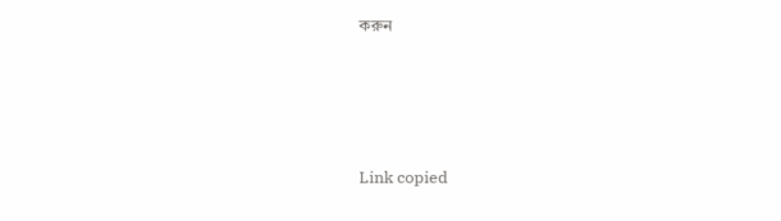করুন




Link copied